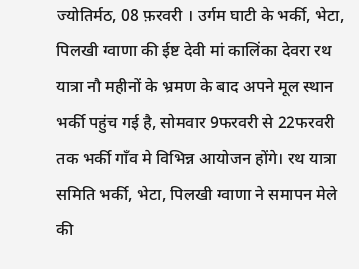ज्योतिर्मठ, 08 फ़रवरी । उर्गम घाटी के भर्की, भेटा, पिलखी ग्वाणा की ईष्ट देवी मां कालिंका देवरा रथ यात्रा नौ महीनों के भ्रमण के बाद अपने मूल स्थान भर्की पहुंच गई है, सोमवार 9फरवरी से 22फरवरी तक भर्की गाँव मे विभिन्न आयोजन होंगे। रथ यात्रा समिति भर्की, भेटा, पिलखी ग्वाणा ने समापन मेले की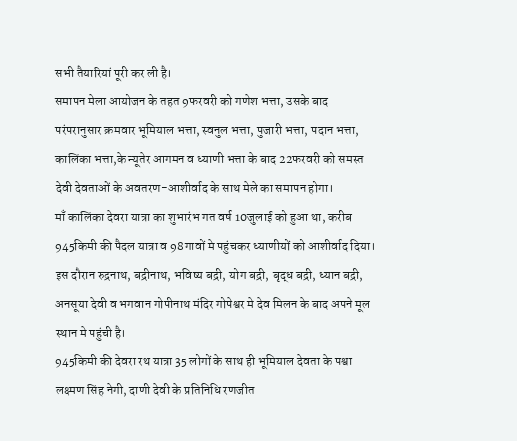सभी तैयारियां पूरी कर ली है।
समापन मेला आयोजन के तहत 9फरवरी को गणेश भत्ता, उसके बाद परंपरानुसार क्रमवार भूमियाल भत्ता, स्वनुल भत्ता, पुजारी भत्ता, पदान भत्ता, कालिंका भत्ता,के न्यूतेर आगमन व ध्याणी भत्ता के बाद 22फरवरी को समस्त देवी देवताओं के अवतरण-आशीर्वाद के साथ मेले का समापन होगा।
माँ कालिंका देवरा यात्रा का शुभारंभ गत वर्ष 10जुलाई को हुआ था, करीब 945किमी की पैदल यात्रा व 98गावों मे पहुंचकर ध्याणीयों को आशीर्वाद दिया। इस दौरान रुद्रनाथ, बद्रीनाथ, भविष्य बद्री, योग बद्री, बृद्ध बद्री, ध्यान बद्री, अनसूया देवी व भगवान गोपीनाथ मंदिर गोपेश्वर मे देव मिलन के बाद अपने मूल स्थान मे पहुंची है।
945किमी की देवरा रथ यात्रा 35 लोगों के साथ ही भूमियाल देवता के पश्वा लक्ष्मण सिंह नेगी, दाणी देवी के प्रतिनिधि रणजीत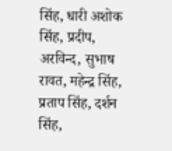सिंह, धारी अशोक सिंह, प्रदीप, अरविन्द, सुभाष रावत, महेन्द्र सिंह, प्रताप सिंह, दर्शन सिंह,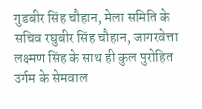गुडबीर सिंह चौहान, मेला समिति के सचिव रघुबीर सिंह चौहान, जागरवेत्ता लक्ष्मण सिंह के साथ ही कुल पुरोहित उर्गम के सेमवाल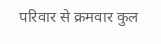परिवार से क्रमवार कुल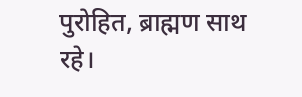पुरोहित, ब्राह्मण साथ रहे।